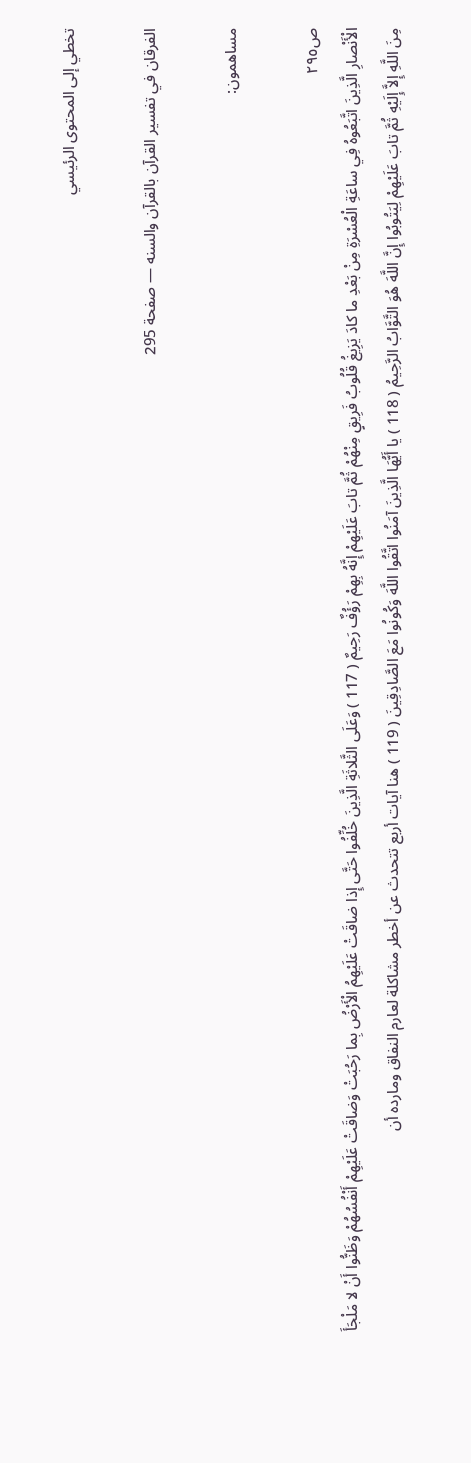تخطي إلى المحتوى الرئيسي

الفرقان في تفسير القرآن بالقرآن والسنه — صفحة 295

مساهمون:

ص٢٩٥
الْأَنْصارِ الَّذِينَ اتَّبَعُوهُ فِي ساعَةِ الْعُسْرَةِ مِنْ بَعْدِ ما كادَ يَزِيغُ قُلُوبُ فَرِيقٍ مِنْهُمْ ثُمَّ تابَ عَلَيْهِمْ إِنَّهُ بِهِمْ رَؤُفٌ رَحِيمٌ ( 117 ) وَعَلَى الثَّلاثَةِ الَّذِينَ خُلِّفُوا حَتَّى إِذا ضاقَتْ عَلَيْهِمُ الْأَرْضُ بِما رَحُبَتْ وَضاقَتْ عَلَيْهِمْ أَنْفُسُهُمْ وَظَنُّوا أَنْ لا مَلْجَأَ مِنَ اللَّهِ إِلاَّ إِلَيْهِ ثُمَّ تابَ عَلَيْهِمْ لِيَتُوبُوا إِنَّ اللَّهَ هُوَ التَّوَّابُ الرَّحِيمُ ( 118 ) يا أَيُّهَا الَّذِينَ آمَنُوا اتَّقُوا اللَّهَ وَكُونُوا مَعَ الصَّادِقِينَ ( 119 ) هنا آيات أربع تتحدث عن أخطر مشاكلة لعارم النفاق ومارده أن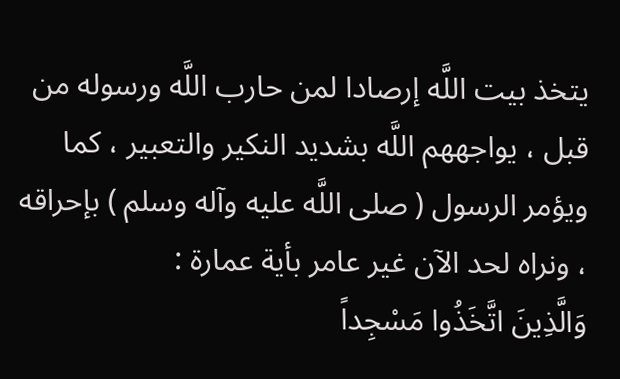يتخذ بيت اللَّه إرصادا لمن حارب اللَّه ورسوله من قبل ، يواجههم اللَّه بشديد النكير والتعبير ، كما ويؤمر الرسول ( صلى اللَّه عليه وآله وسلم ) بإحراقه ، ونراه لحد الآن غير عامر بأية عمارة :
وَالَّذِينَ اتَّخَذُوا مَسْجِداً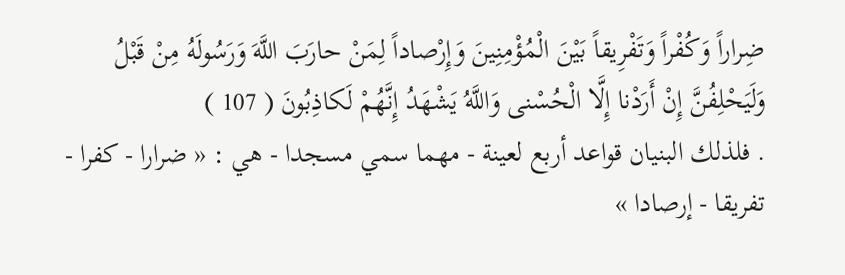ضِراراً وَكُفْراً وَتَفْرِيقاً بَيْنَ الْمُؤْمِنِينَ وَإِرْصاداً لِمَنْ حارَبَ اللَّهَ وَرَسُولَهُ مِنْ قَبْلُ وَلَيَحْلِفُنَّ إِنْ أَرَدْنا إِلَّا الْحُسْنى وَاللَّهُ يَشْهَدُ إِنَّهُمْ لَكاذِبُونَ ( 107 )
. فلذلك البنيان قواعد أربع لعينة - مهما سمي مسجدا - هي : « ضرارا - كفرا - تفريقا - إرصادا »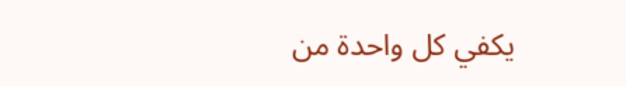يكفي كل واحدة من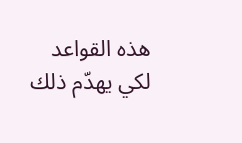هذه القواعد لكي يهدّم ذلك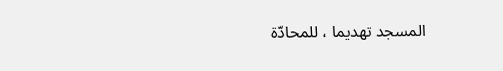المسجد تهديما ، للمحادّة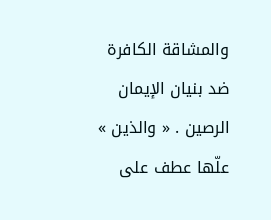والمشاقة الكافرة ضد بنيان الإيمان الرصين . « والذين » علّها عطف على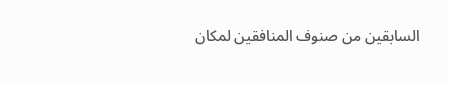السابقين من صنوف المنافقين لمكان